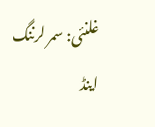غلنئی: سمر لرننگ اینڈ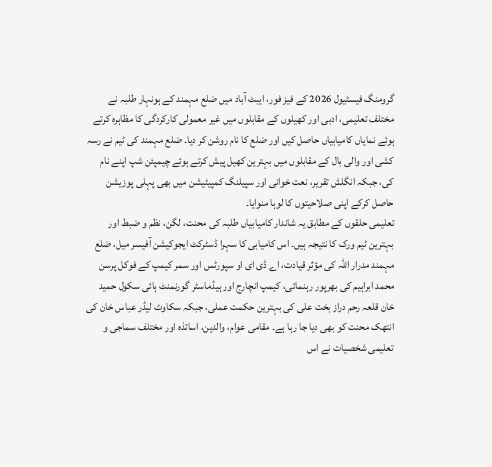گرومنگ فیسٹیول 2026 کے فیز فور، ایبٹ آباد میں ضلع مہمند کے ہونہار طلبہ نے مختلف تعلیمی، ادبی اور کھیلوں کے مقابلوں میں غیر معمولی کارکردگی کا مظاہرہ کرتے ہوئے نمایاں کامیابیاں حاصل کیں اور ضلع کا نام روشن کر دیا۔ ضلع مہمند کی ٹیم نے رسہ کشی اور والی بال کے مقابلوں میں بہترین کھیل پیش کرتے ہوئے چیمپئن شپ اپنے نام کی، جبکہ انگلش تقریر، نعت خوانی اور سپیلنگ کمپیٹیشن میں بھی پہلی پوزیشن حاصل کرکے اپنی صلاحیتوں کا لوہا منوایا۔
تعلیمی حلقوں کے مطابق یہ شاندار کامیابیاں طلبہ کی محنت، لگن، نظم و ضبط اور بہترین ٹیم ورک کا نتیجہ ہیں۔ اس کامیابی کا سہرا ڈسٹرکٹ ایجوکیشن آفیسر میل، ضلع مہمند مدرار اللہ کی مؤثر قیادت، اے ڈی ای او سپورٹس اور سمر کیمپ کے فوکل پرسن محمد ابراہیم کی بھرپور رہنمائی، کیمپ انچارج اور ہیڈماسٹر گورنمنٹ ہائی سکول حمید خان قلعہ رحم دراز بخت علی کی بہترین حکمت عملی، جبکہ سکاوٹ لیڈر عباس خان کی انتھک محنت کو بھی دیا جا رہا ہے۔ مقامی عوام، والدین، اساتذہ اور مختلف سماجی و تعلیمی شخصیات نے اس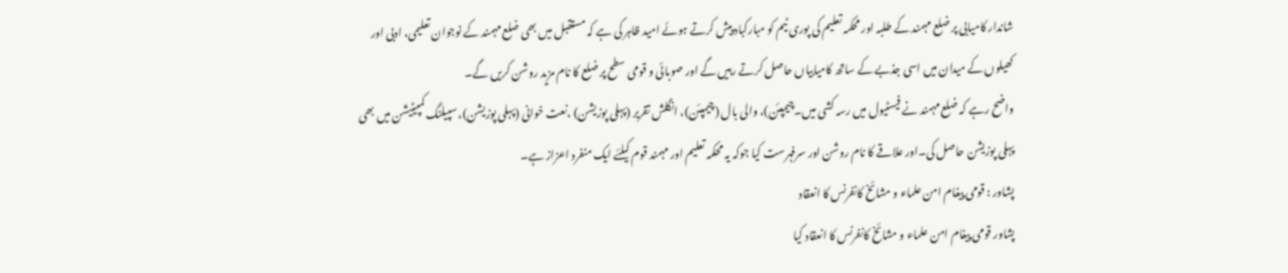شاندار کامیابی پر ضلع مہمند کے طلبہ اور محکمہ تعلیم کی پوری ٹیم کو مبارکباد پیش کرتے ہوئے امید ظاہر کی ہے کہ مستقبل میں بھی ضلع مہمند کے نوجوان تعلیمی، ادبی اور کھیلوں کے میدان میں اسی جذبے کے ساتھ کامیابیاں حاصل کرتے رہیں گے اور صوبائی و قومی سطح پر ضلع کا نام مزید روشن کریں گے۔
واضح رہے کہ ضلع مہمند نے فیسٹیول میں رسہ کشی میں۔چیمپئن)، والی بال (چیمپئن)، انگلش تقریر (پہلی پوزیشن) ،نعت خوانی (پہلی پوزیشن)، سپیلنگ کمپیٹیشن میں بھی پہلی پوزیشن حاصل کی۔اور علاقے کا نام روشن اور سرفہرست کیا جوکہ یہ محکمہ تعلیم اور مہمند قوم کیلئے ایک منفرد اعزاز ہے۔
پشاور : قومی پیغام امن علماء و مشائخ کانفرنس کا انعقاد
پشاور قومی پیغام امن علماء و مشائخ کانفرنس کا انعقاد کیا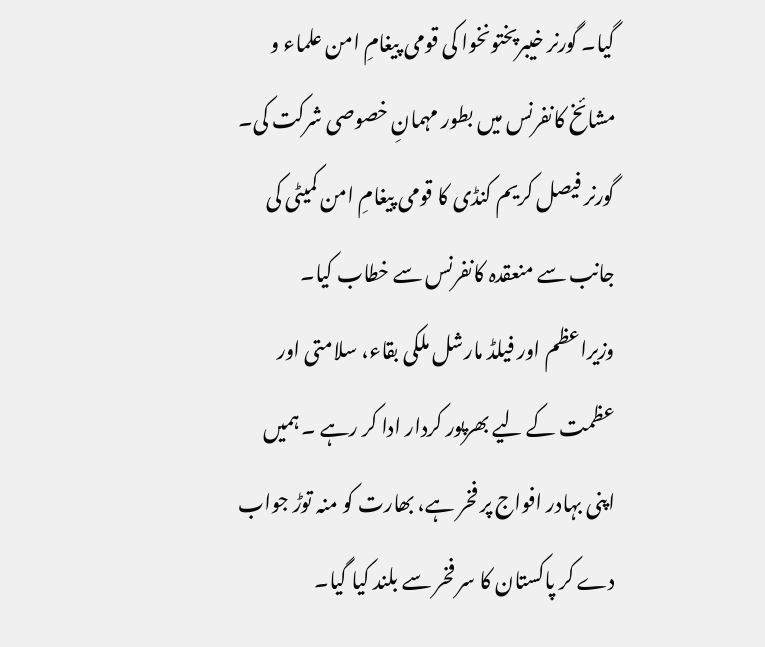گیا۔ گورنر خیبرپختونخوا کی قومی پیغامِ امن علماء و مشائخ کانفرنس میں بطور مہمانِ خصوصی شرکت کی۔ گورنر فیصل کریم کنڈی کا قومی پیغامِ امن کمیٹی کی جانب سے منعقدہ کانفرنس سے خطاب کیا۔ وزیراعظم اور فیلڈ مارشل ملکی بقاء، سلامتی اور عظمت کے لیے بھرپور کردار ادا کر رہے ۔ ہمیں اپنی بہادر افواج پر فخر ہے، بھارت کو منہ توڑ جواب دے کر پاکستان کا سر فخر سے بلند کیا گیا۔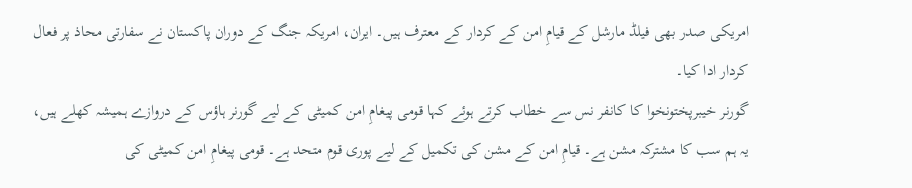امریکی صدر بھی فیلڈ مارشل کے قیامِ امن کے کردار کے معترف ہیں۔ ایران، امریکہ جنگ کے دوران پاکستان نے سفارتی محاذ پر فعال کردار ادا کیا۔
گورنر خیبرپختونخوا کا کانفر نس سے خطاب کرتے ہوئے کہا قومی پیغامِ امن کمیٹی کے لیے گورنر ہاؤس کے دروازے ہمیشہ کھلے ہیں، یہ ہم سب کا مشترکہ مشن ہے۔ قیامِ امن کے مشن کی تکمیل کے لیے پوری قوم متحد ہے۔ قومی پیغامِ امن کمیٹی کی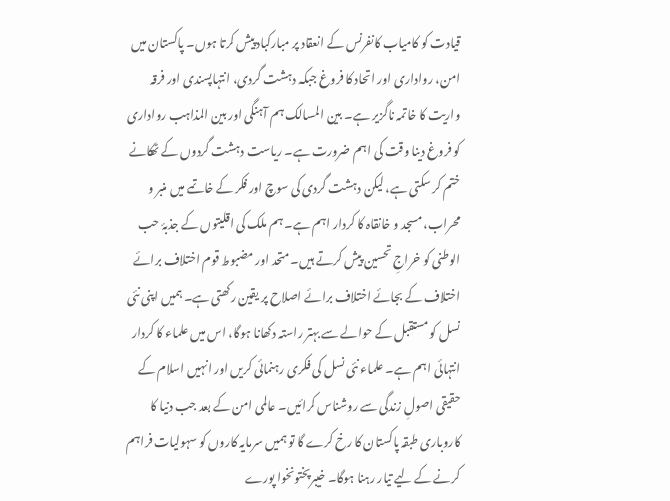قیادت کو کامیاب کانفرنس کے انعقاد پر مبارکباد پیش کرتا ہوں۔ پاکستان میں امن، رواداری اور اتحاد کا فروغ جبکہ دہشت گردی، انتہاپسندی اور فرقہ واریت کا خاتمہ ناگزیر ہے۔ بین المسالک ہم آہنگی اور بین المذاہب رواداری کو فروغ دینا وقت کی اہم ضرورت ہے۔ ریاست دہشت گردوں کے ٹھکانے ختم کر سکتی ہے، لیکن دہشت گردی کی سوچ اور فکر کے خاتمے میں منبر و محراب، مسجد و خانقاہ کا کردار اہم ہے۔ ہم ملک کی اقلیتوں کے جذبۂ حب الوطنی کو خراجِ تحسین پیش کرتے ہیں۔ متحد اور مضبوط قوم اختلاف برائے اختلاف کے بجائے اختلاف برائے اصلاح پر یقین رکھتی ہے۔ ہمیں اپنی نئی نسل کو مستقبل کے حوالے سے بہتر راستہ دکھانا ہوگا، اس میں علماء کا کردار انتہائی اہم ہے۔ علماء نئی نسل کی فکری رہنمائی کریں اور انہیں اسلام کے حقیقی اصولِ زندگی سے روشناس کرائیں۔ عالمی امن کے بعد جب دنیا کا کاروباری طبقہ پاکستان کا رخ کرے گا تو ہمیں سرمایہ کاروں کو سہولیات فراہم کرنے کے لیے تیار رہنا ہوگا۔ خیبرپختونخوا پورے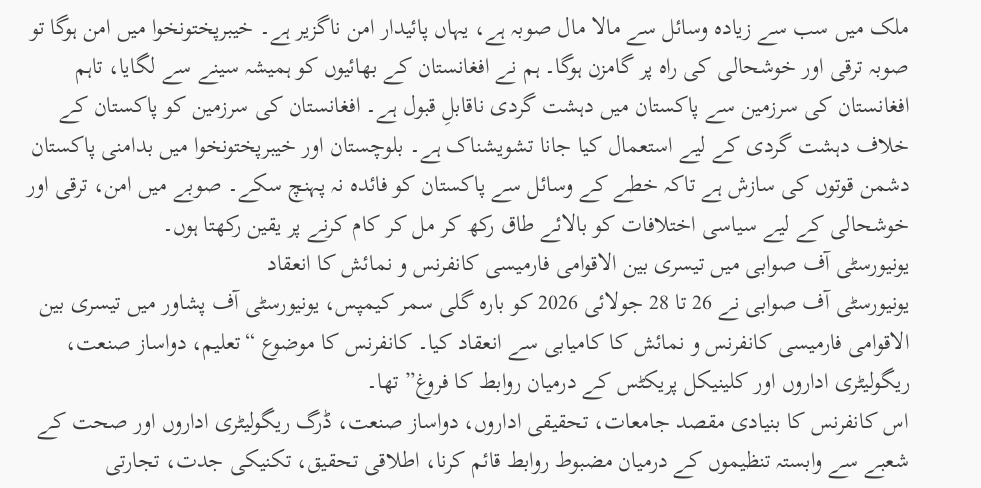ملک میں سب سے زیادہ وسائل سے مالا مال صوبہ ہے، یہاں پائیدار امن ناگزیر ہے۔ خیبرپختونخوا میں امن ہوگا تو صوبہ ترقی اور خوشحالی کی راہ پر گامزن ہوگا۔ ہم نے افغانستان کے بھائیوں کو ہمیشہ سینے سے لگایا، تاہم افغانستان کی سرزمین سے پاکستان میں دہشت گردی ناقابلِ قبول ہے۔ افغانستان کی سرزمین کو پاکستان کے خلاف دہشت گردی کے لیے استعمال کیا جانا تشویشناک ہے۔ بلوچستان اور خیبرپختونخوا میں بدامنی پاکستان دشمن قوتوں کی سازش ہے تاکہ خطے کے وسائل سے پاکستان کو فائدہ نہ پہنچ سکے۔ صوبے میں امن، ترقی اور خوشحالی کے لیے سیاسی اختلافات کو بالائے طاق رکھ کر مل کر کام کرنے پر یقین رکھتا ہوں۔
یونیورسٹی آف صوابی میں تیسری بین الاقوامی فارمیسی کانفرنس و نمائش کا انعقاد
یونیورسٹی آف صوابی نے 26 تا 28 جولائی 2026 کو بارہ گلی سمر کیمپس، یونیورسٹی آف پشاور میں تیسری بین الاقوامی فارمیسی کانفرنس و نمائش کا کامیابی سے انعقاد کیا۔ کانفرنس کا موضوع “تعلیم، دواساز صنعت، ریگولیٹری اداروں اور کلینیکل پریکٹس کے درمیان روابط کا فروغ” تھا۔
اس کانفرنس کا بنیادی مقصد جامعات، تحقیقی اداروں، دواساز صنعت، ڈرگ ریگولیٹری اداروں اور صحت کے شعبے سے وابستہ تنظیموں کے درمیان مضبوط روابط قائم کرنا، اطلاقی تحقیق، تکنیکی جدت، تجارتی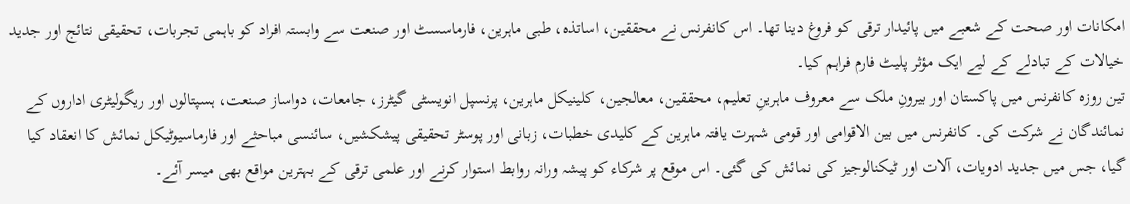امکانات اور صحت کے شعبے میں پائیدار ترقی کو فروغ دینا تھا۔ اس کانفرنس نے محققین، اساتذہ، طبی ماہرین، فارماسسٹ اور صنعت سے وابستہ افراد کو باہمی تجربات، تحقیقی نتائج اور جدید خیالات کے تبادلے کے لیے ایک مؤثر پلیٹ فارم فراہم کیا۔
تین روزہ کانفرنس میں پاکستان اور بیرونِ ملک سے معروف ماہرینِ تعلیم، محققین، معالجین، کلینیکل ماہرین، پرنسپل انویسٹی گیٹرز، جامعات، دواساز صنعت، ہسپتالوں اور ریگولیٹری اداروں کے نمائندگان نے شرکت کی۔ کانفرنس میں بین الاقوامی اور قومی شہرت یافتہ ماہرین کے کلیدی خطبات، زبانی اور پوسٹر تحقیقی پیشکشیں، سائنسی مباحثے اور فارماسیوٹیکل نمائش کا انعقاد کیا گیا، جس میں جدید ادویات، آلات اور ٹیکنالوجیز کی نمائش کی گئی۔ اس موقع پر شرکاء کو پیشہ ورانہ روابط استوار کرنے اور علمی ترقی کے بہترین مواقع بھی میسر آئے۔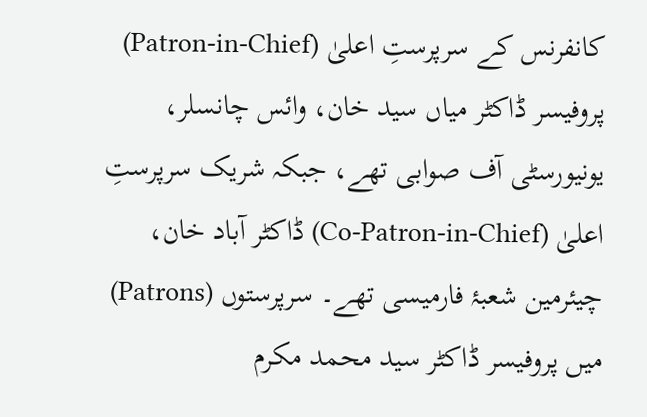کانفرنس کے سرپرستِ اعلیٰ (Patron-in-Chief) پروفیسر ڈاکٹر میاں سید خان، وائس چانسلر، یونیورسٹی آف صوابی تھے، جبکہ شریک سرپرستِ اعلیٰ (Co-Patron-in-Chief) ڈاکٹر آباد خان، چیئرمین شعبۂ فارمیسی تھے۔ سرپرستوں (Patrons) میں پروفیسر ڈاکٹر سید محمد مکرم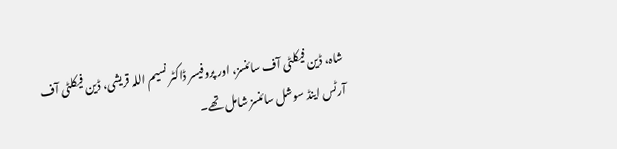شاہ، ڈین فیکلٹی آف سائنسز، اور پروفیسر ڈاکٹر نسیم اللہ قریشی، ڈین فیکلٹی آف آرٹس اینڈ سوشل سائنسز شامل تھے۔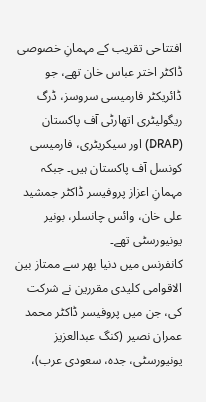افتتاحی تقریب کے مہمانِ خصوصی ڈاکٹر اختر عباس خان تھے، جو ڈائریکٹر فارمیسی سروسز، ڈرگ ریگولیٹری اتھارٹی آف پاکستان (DRAP) اور سیکریٹری، فارمیسی کونسل آف پاکستان ہیں۔ جبکہ مہمانِ اعزاز پروفیسر ڈاکٹر جمشید علی خان، وائس چانسلر، بونیر یونیورسٹی تھے۔
کانفرنس میں دنیا بھر سے ممتاز بین الاقوامی کلیدی مقررین نے شرکت کی، جن میں پروفیسر ڈاکٹر محمد عمران نصیر (کنگ عبدالعزیز یونیورسٹی، جدہ، سعودی عرب)،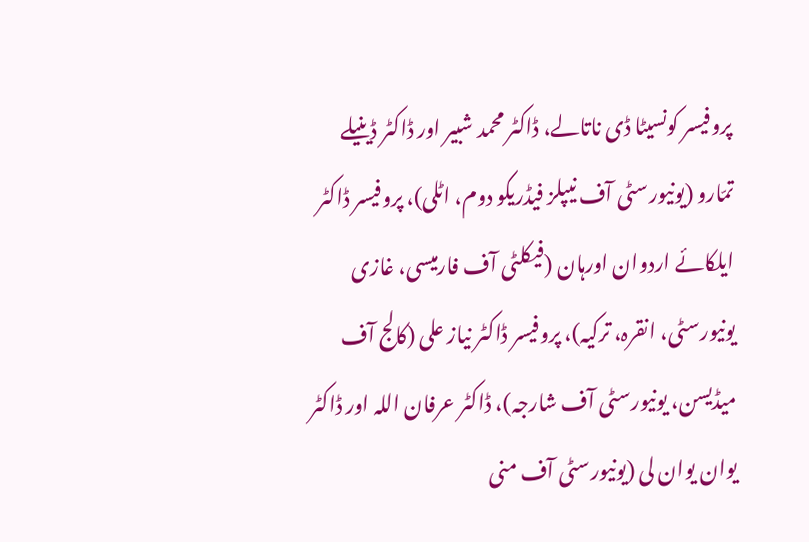پروفیسر کونسیٹا ڈی ناتالے، ڈاکٹر محمد شبیر اور ڈاکٹر ڈینیلے تمّارو (یونیورسٹی آف نیپلز فیڈریکو دوم، اٹلی)، پروفیسر ڈاکٹر ایلکائے اردوان اورہان (فیکلٹی آف فارمیسی، غازی یونیورسٹی، انقرہ، ترکیہ)، پروفیسر ڈاکٹر نیاز علی (کالج آف میڈیسن، یونیورسٹی آف شارجہ)، ڈاکٹر عرفان اللہ اور ڈاکٹر یوان یوان لی (یونیورسٹی آف منی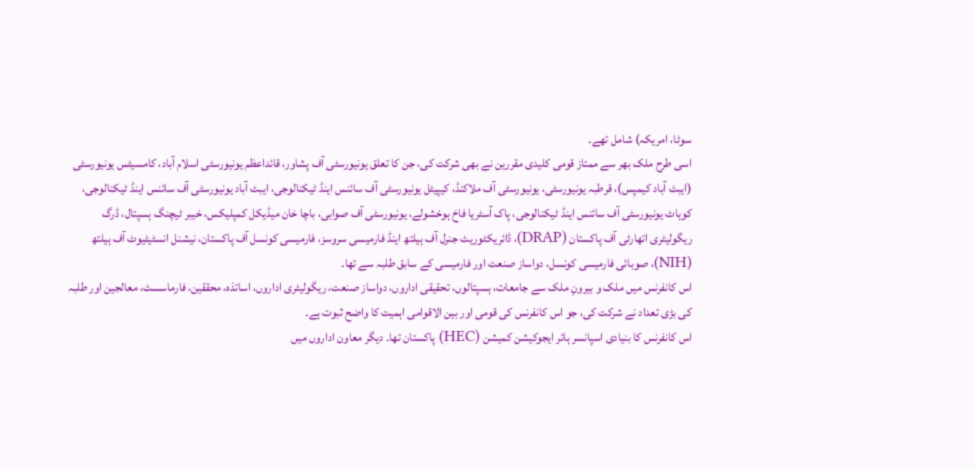سوٹا، امریکہ) شامل تھے۔
اسی طرح ملک بھر سے ممتاز قومی کلیدی مقررین نے بھی شرکت کی، جن کا تعلق یونیورسٹی آف پشاور، قائداعظم یونیورسٹی اسلام آباد، کامسیٹس یونیورسٹی (ایبٹ آباد کیمپس)، قرطبہ یونیورسٹی، یونیورسٹی آف ملاکنڈ، کیپیٹل یونیورسٹی آف سائنس اینڈ ٹیکنالوجی، ایبٹ آباد یونیورسٹی آف سائنس اینڈ ٹیکنالوجی، کوہاٹ یونیورسٹی آف سائنس اینڈ ٹیکنالوجی، پاک آسٹریا فاخ ہوخشولے، یونیورسٹی آف صوابی، باچا خان میڈیکل کمپلیکس، خیبر ٹیچنگ ہسپتال، ڈرگ ریگولیٹری اتھارٹی آف پاکستان (DRAP)، ڈائریکٹوریٹ جنرل آف ہیلتھ اینڈ فارمیسی سروسز، فارمیسی کونسل آف پاکستان، نیشنل انسٹیٹیوٹ آف ہیلتھ (NIH)، صوبائی فارمیسی کونسل، دواساز صنعت اور فارمیسی کے سابق طلبہ سے تھا۔
اس کانفرنس میں ملک و بیرونِ ملک سے جامعات، ہسپتالوں، تحقیقی اداروں، دواساز صنعت، ریگولیٹری اداروں، اساتذہ، محققین، فارماسسٹ، معالجین اور طلبہ کی بڑی تعداد نے شرکت کی، جو اس کانفرنس کی قومی اور بین الاقوامی اہمیت کا واضح ثبوت ہے۔
اس کانفرنس کا بنیادی اسپانسر ہائر ایجوکیشن کمیشن (HEC) پاکستان تھا۔ دیگر معاون اداروں میں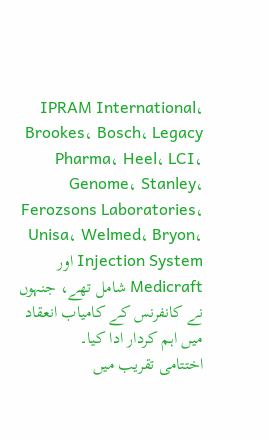IPRAM International، Brookes، Bosch، Legacy Pharma، Heel، LCI، Genome، Stanley، Ferozsons Laboratories، Unisa، Welmed، Bryon، Injection System اور Medicraft شامل تھے، جنہوں نے کانفرنس کے کامیاب انعقاد میں اہم کردار ادا کیا۔
اختتامی تقریب میں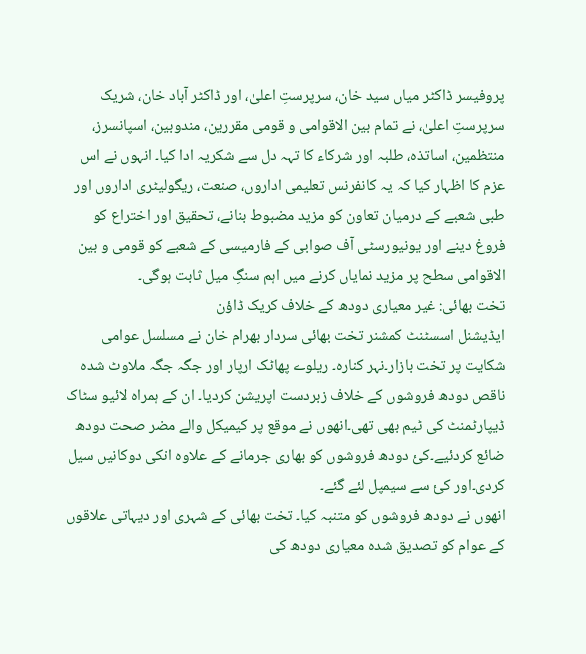پروفیسر ڈاکٹر میاں سید خان، سرپرستِ اعلیٰ، اور ڈاکٹر آباد خان، شریک سرپرستِ اعلیٰ، نے تمام بین الاقوامی و قومی مقررین، مندوبین، اسپانسرز، منتظمین، اساتذہ، طلبہ اور شرکاء کا تہہ دل سے شکریہ ادا کیا۔ انہوں نے اس عزم کا اظہار کیا کہ یہ کانفرنس تعلیمی اداروں، صنعت، ریگولیٹری اداروں اور طبی شعبے کے درمیان تعاون کو مزید مضبوط بنانے، تحقیق اور اختراع کو فروغ دینے اور یونیورسٹی آف صوابی کے فارمیسی کے شعبے کو قومی و بین الاقوامی سطح پر مزید نمایاں کرنے میں اہم سنگِ میل ثابت ہوگی۔
تخت بھائی: غیر معیاری دودھ کے خلاف کریک ڈاؤن
ایڈیشنل اسسٹنٹ کمشنر تخت بھائی سردار بھرام خان نے مسلسل عوامی شکایت پر تخت بازار۔نہر کنارہ۔ ریلوے پھاٹک ارپار اور جگہ جگہ ملاوٹ شدہ ناقص دودھ فروشوں کے خلاف زبردست اپریشن کردیا۔ ان کے ہمراہ لائیو سٹاک ڈیپارٹمنٹ کی ٹیم بھی تھی۔انھوں نے موقع پر کیمیکل والے مضر صحت دودھ ضائع کردئیے۔کئ دودھ فروشوں کو بھاری جرمانے کے علاوہ انکی دوکانیں سیل کردی۔اور کئ سے سیمپل لئے گئے۔
انھوں نے دودھ فروشوں کو متنبہ کیا۔ تخت بھائی کے شہری اور دیہاتی علاقوں کے عوام کو تصدیق شدہ معیاری دودھ کی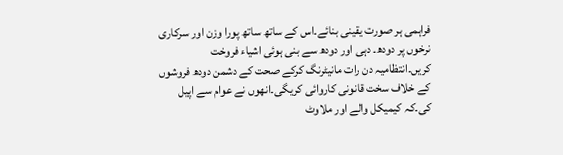فراہمی ہر صورت یقینی بنائے۔اس کے ساتھ ساتھ پورا وزن اور سرکاری نرخوں پر دودھ۔ دہی اور دودھ سے بنی ہوئی اشیاء فروخت کریں۔انتظامیہ دن رات مانیٹرنگ کرکے صحت کے دشمن دودھ فروشوں کے خلاف سخت قانونی کاروائی کریگی۔انھوں نے عوام سے اپیل کی۔کہ کیمیکل والے اور ملاوٹ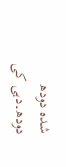شدہ دودھ دودھ۔دہی کی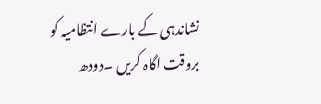نشاندہی کے بارے انتظامیہ کو بروقت اگاہ کریں ۔دودھ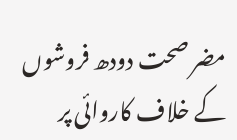مضر صحت دودھ فروشوں کے خلاف کاروائی پر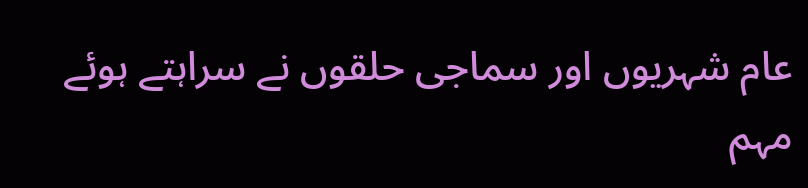عام شہریوں اور سماجی حلقوں نے سراہتے ہوئے مہم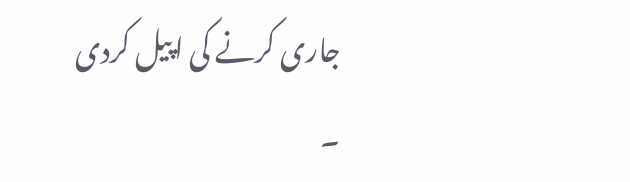جاری کرنے کی اپیل کردی
۔